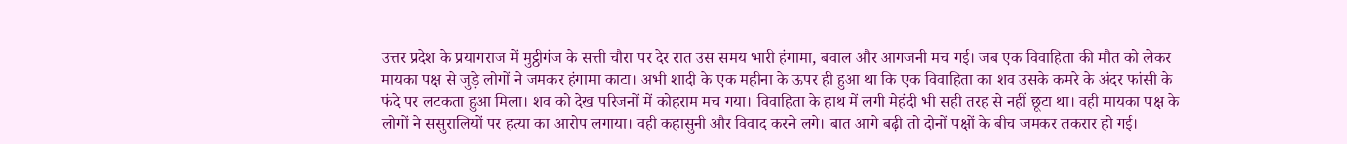उत्तर प्रदेश के प्रयागराज में मुट्ठीगंज के सत्ती चौरा पर देर रात उस समय भारी हंगामा, बवाल और आगजनी मच गई। जब एक विवाहिता की मौत को लेकर मायका पक्ष से जुड़े लोगों ने जमकर हंगामा काटा। अभी शादी के एक महीना के ऊपर ही हुआ था कि एक विवाहिता का शव उसके कमरे के अंदर फांसी के फंदे पर लटकता हुआ मिला। शव को देख परिजनों में कोहराम मच गया। विवाहिता के हाथ में लगी मेहंदी भी सही तरह से नहीं छूटा था। वही मायका पक्ष के लोगों ने ससुरालियों पर हत्या का आरोप लगाया। वही कहासुनी और विवाद करने लगे। बात आगे बढ़ी तो दोनों पक्षों के बीच जमकर तकरार हो गई।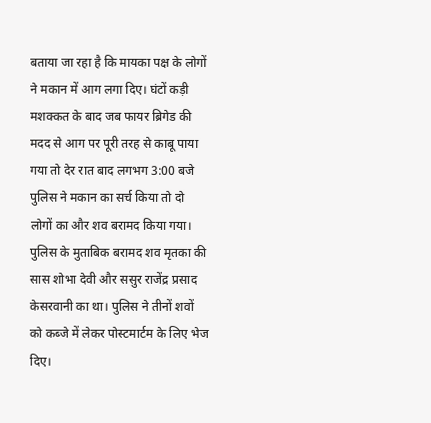बताया जा रहा है कि मायका पक्ष के लोगों ने मकान में आग लगा दिए। घंटों कड़ी मशक्कत के बाद जब फायर ब्रिगेड की मदद से आग पर पूरी तरह से काबू पाया गया तो देर रात बाद लगभग 3:00 बजे पुलिस ने मकान का सर्च किया तो दो लोगों का और शव बरामद किया गया। पुलिस के मुताबिक बरामद शव मृतका की सास शोभा देवी और ससुर राजेंद्र प्रसाद केसरवानी का था। पुलिस ने तीनों शवों को कब्जे में लेकर पोस्टमार्टम के लिए भेज दिए।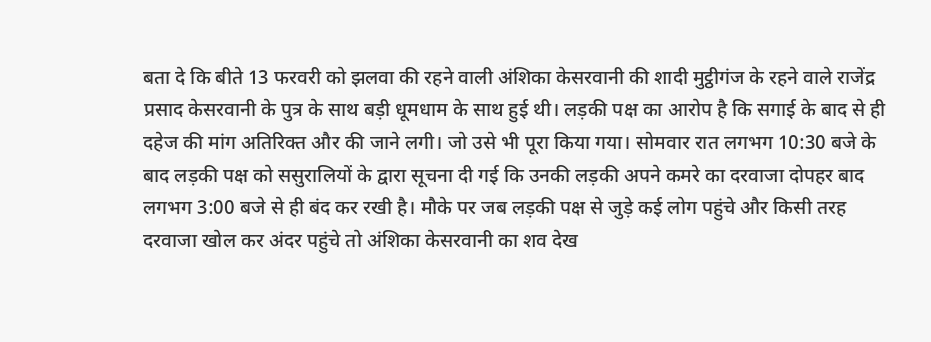बता दे कि बीते 13 फरवरी को झलवा की रहने वाली अंशिका केसरवानी की शादी मुट्ठीगंज के रहने वाले राजेंद्र प्रसाद केसरवानी के पुत्र के साथ बड़ी धूमधाम के साथ हुई थी। लड़की पक्ष का आरोप है कि सगाई के बाद से ही दहेज की मांग अतिरिक्त और की जाने लगी। जो उसे भी पूरा किया गया। सोमवार रात लगभग 10:30 बजे के बाद लड़की पक्ष को ससुरालियों के द्वारा सूचना दी गई कि उनकी लड़की अपने कमरे का दरवाजा दोपहर बाद लगभग 3:00 बजे से ही बंद कर रखी है। मौके पर जब लड़की पक्ष से जुड़े कई लोग पहुंचे और किसी तरह दरवाजा खोल कर अंदर पहुंचे तो अंशिका केसरवानी का शव देख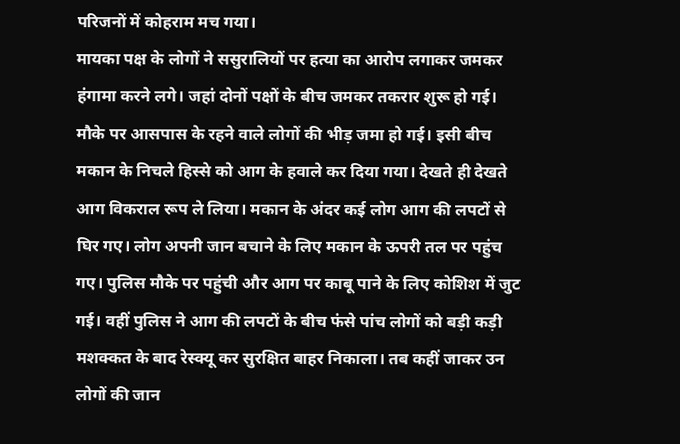परिजनों में कोहराम मच गया।
मायका पक्ष के लोगों ने ससुरालियों पर हत्या का आरोप लगाकर जमकर हंगामा करने लगे। जहां दोनों पक्षों के बीच जमकर तकरार शुरू हो गई। मौके पर आसपास के रहने वाले लोगों की भीड़ जमा हो गई। इसी बीच मकान के निचले हिस्से को आग के हवाले कर दिया गया। देखते ही देखते आग विकराल रूप ले लिया। मकान के अंदर कई लोग आग की लपटों से घिर गए। लोग अपनी जान बचाने के लिए मकान के ऊपरी तल पर पहुंच गए। पुलिस मौके पर पहुंची और आग पर काबू पाने के लिए कोशिश में जुट गई। वहीं पुलिस ने आग की लपटों के बीच फंसे पांच लोगों को बड़ी कड़ी मशक्कत के बाद रेस्क्यू कर सुरक्षित बाहर निकाला। तब कहीं जाकर उन लोगों की जान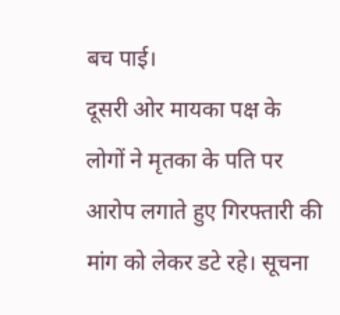बच पाई।
दूसरी ओर मायका पक्ष के लोगों ने मृतका के पति पर आरोप लगाते हुए गिरफ्तारी की मांग को लेकर डटे रहे। सूचना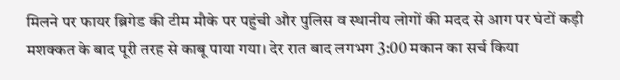मिलने पर फायर ब्रिगेड की टीम मौके पर पहुंची और पुलिस व स्थानीय लोगों की मदद से आग पर घंटों कड़ी मशक्कत के बाद पूरी तरह से काबू पाया गया। देर रात बाद लगभग 3:00 मकान का सर्च किया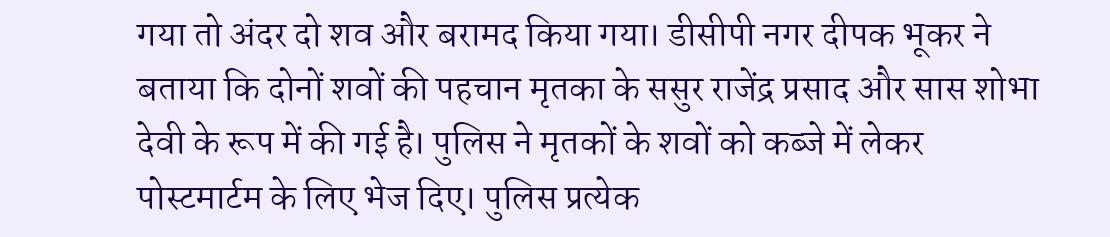गया तो अंदर दो शव और बरामद किया गया। डीसीपी नगर दीपक भूकर ने बताया कि दोनों शवों की पहचान मृतका के ससुर राजेंद्र प्रसाद और सास शोभा देवी के रूप में की गई है। पुलिस ने मृतकों के शवों को कब्जे में लेकर पोस्टमार्टम के लिए भेज दिए। पुलिस प्रत्येक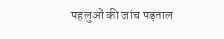पहलुओं की जांच पड़ताल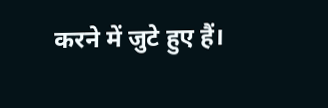करने में जुटे हुए हैं।